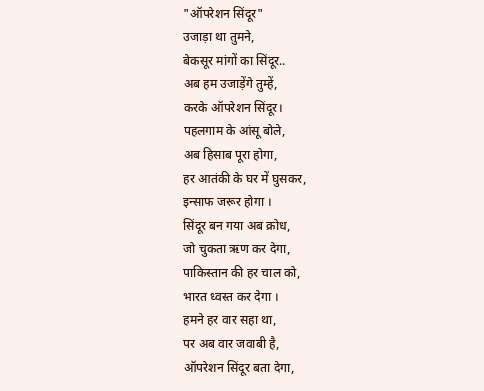"ऑपरेशन सिंदूर"
उजाड़ा था तुमने,
बेकसूर मांगों का सिंदूर..
अब हम उजाड़ेंगे तुम्हें,
करके ऑपरेशन सिंदूर।
पहलगाम के आंसू बोले,
अब हिसाब पूरा होगा,
हर आतंकी के घर में घुसकर,
इन्साफ जरूर होगा ।
सिंदूर बन गया अब क्रोध,
जो चुकता ऋण कर देगा,
पाकिस्तान की हर चाल को,
भारत ध्वस्त कर देगा ।
हमने हर वार सहा था,
पर अब वार जवाबी है,
ऑपरेशन सिंदूर बता देगा,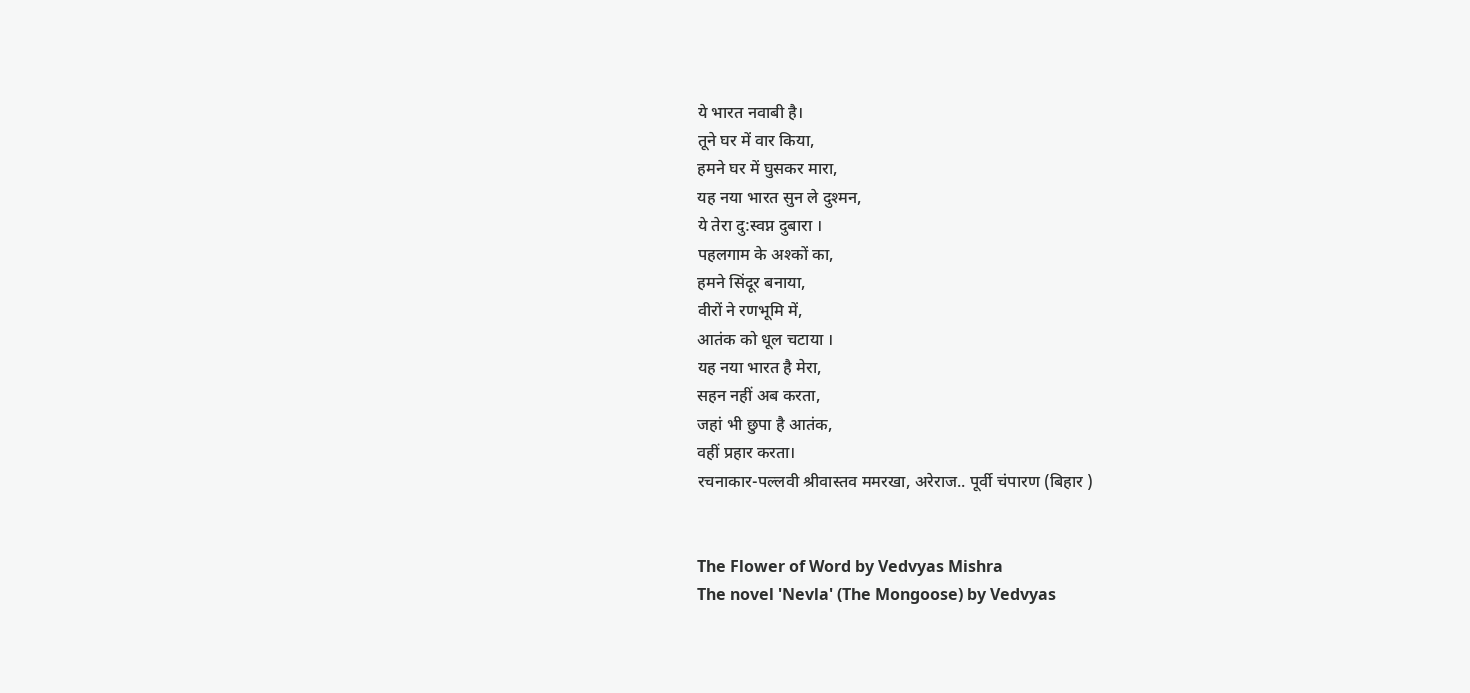ये भारत नवाबी है।
तूने घर में वार किया,
हमने घर में घुसकर मारा,
यह नया भारत सुन ले दुश्मन,
ये तेरा दु:स्वप्न दुबारा ।
पहलगाम के अश्कों का,
हमने सिंदूर बनाया,
वीरों ने रणभूमि में,
आतंक को धूल चटाया ।
यह नया भारत है मेरा,
सहन नहीं अब करता,
जहां भी छुपा है आतंक,
वहीं प्रहार करता।
रचनाकार-पल्लवी श्रीवास्तव ममरखा, अरेराज.. पूर्वी चंपारण (बिहार )


The Flower of Word by Vedvyas Mishra
The novel 'Nevla' (The Mongoose) by Vedvyas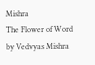Mishra
The Flower of Word by Vedvyas Mishra